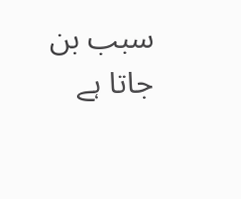سبب بن جاتا ہے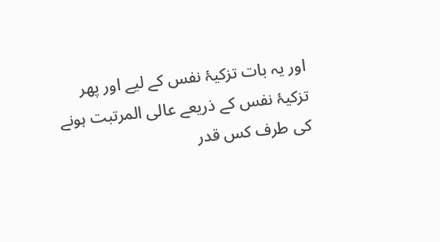اور یہ بات تزکیۂ نفس کے لیے اور پھر تزکیۂ نفس کے ذریعے عالی المرتبت ہونے کی طرف کس قدر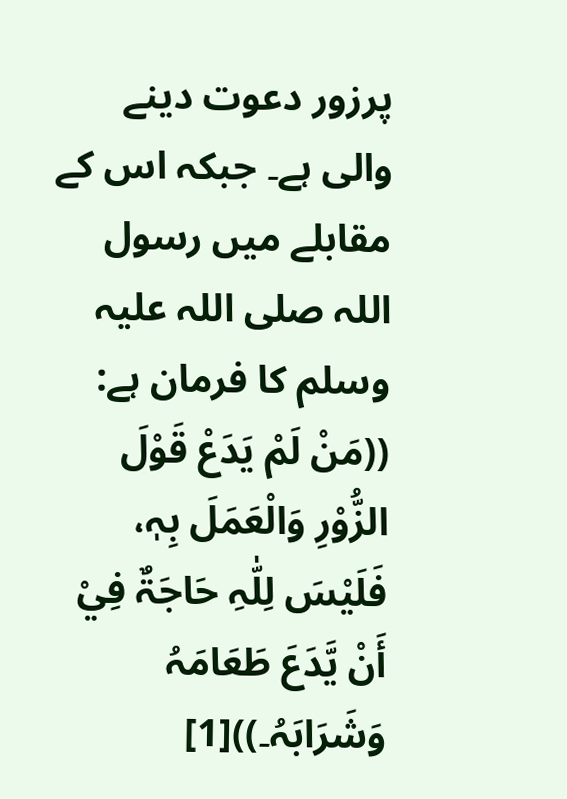پرزور دعوت دینے والی ہے۔ جبکہ اس کے مقابلے میں رسول اللہ صلی اللہ علیہ وسلم کا فرمان ہے: ((مَنْ لَمْ یَدَعْ قَوْلَ الزُّوْرِ وَالْعَمَلَ بِہٖ، فَلَیْسَ لِلّٰہِ حَاجَۃٌ فِيْ أَنْ یَّدَعَ طَعَامَہُ وَشَرَابَہُ۔))[1]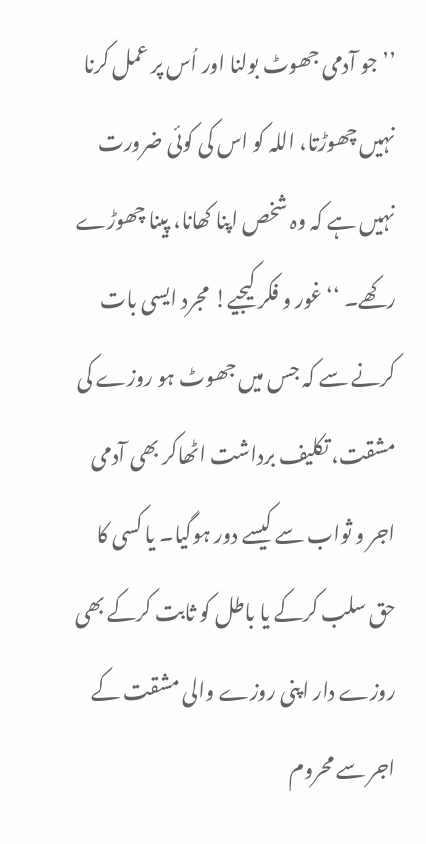’’ جو آدمی جھوٹ بولنا اور اُس پر عمل کرنا نہیں چھوڑتا، اللہ کو اس کی کوئی ضرورت نہیں ہے کہ وہ شخص اپنا کھانا، پینا چھوڑے رکھے۔ ‘‘ غور و فکر کیجیے! مجرد ایسی بات کرنے سے کہ جس میں جھوٹ ہو روزے کی مشقت، تکلیف برداشت اٹھاکر بھی آدمی اجر و ثواب سے کیسے دور ہوگیا۔ یا کسی کا حق سلب کرکے یا باطل کو ثابت کرکے بھی روزے دار اپنی روزے والی مشقت کے اجر سے محروم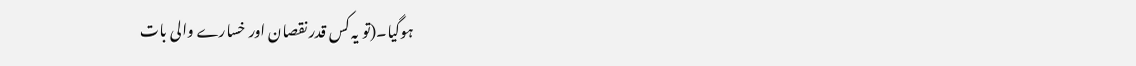ہوگیا۔(تو یہ کس قدر نقصان اور خسارے والی بات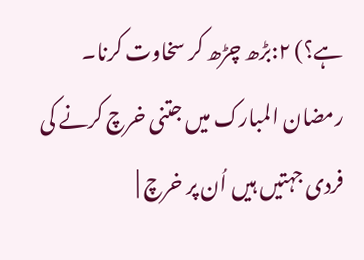ہے؟) ۲:بڑھ چڑھ کر سخاوت کرنا۔ رمضان المبارک میں جتنی خرچ کرنے کی فردی جہتیں ہیں اُن پر خرچ |